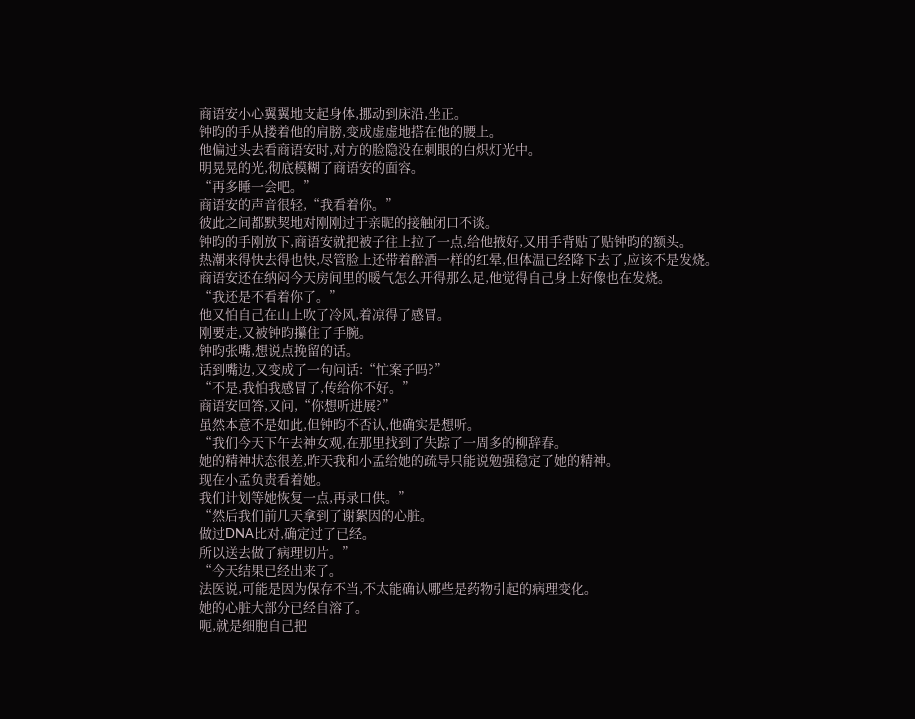商语安小心翼翼地支起身体,挪动到床沿,坐正。
钟昀的手从搂着他的肩膀,变成虚虚地搭在他的腰上。
他偏过头去看商语安时,对方的脸隐没在刺眼的白炽灯光中。
明晃晃的光,彻底模糊了商语安的面容。
“再多睡一会吧。”
商语安的声音很轻,“我看着你。”
彼此之间都默契地对刚刚过于亲昵的接触闭口不谈。
钟昀的手刚放下,商语安就把被子往上拉了一点,给他掖好,又用手背贴了贴钟昀的额头。
热潮来得快去得也快,尽管脸上还带着醉酒一样的红晕,但体温已经降下去了,应该不是发烧。
商语安还在纳闷今天房间里的暖气怎么开得那么足,他觉得自己身上好像也在发烧。
“我还是不看着你了。”
他又怕自己在山上吹了冷风,着凉得了感冒。
刚要走,又被钟昀攥住了手腕。
钟昀张嘴,想说点挽留的话。
话到嘴边,又变成了一句问话:“忙案子吗?”
“不是,我怕我感冒了,传给你不好。”
商语安回答,又问,“你想听进展?”
虽然本意不是如此,但钟昀不否认,他确实是想听。
“我们今天下午去神女观,在那里找到了失踪了一周多的柳辞春。
她的精神状态很差,昨天我和小孟给她的疏导只能说勉强稳定了她的精神。
现在小孟负责看着她。
我们计划等她恢复一点,再录口供。”
“然后我们前几天拿到了谢絮因的心脏。
做过DNA比对,确定过了已经。
所以送去做了病理切片。”
“今天结果已经出来了。
法医说,可能是因为保存不当,不太能确认哪些是药物引起的病理变化。
她的心脏大部分已经自溶了。
呃,就是细胞自己把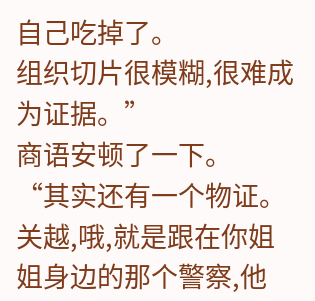自己吃掉了。
组织切片很模糊,很难成为证据。”
商语安顿了一下。
“其实还有一个物证。
关越,哦,就是跟在你姐姐身边的那个警察,他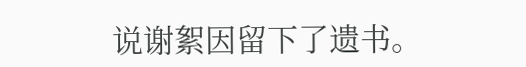说谢絮因留下了遗书。